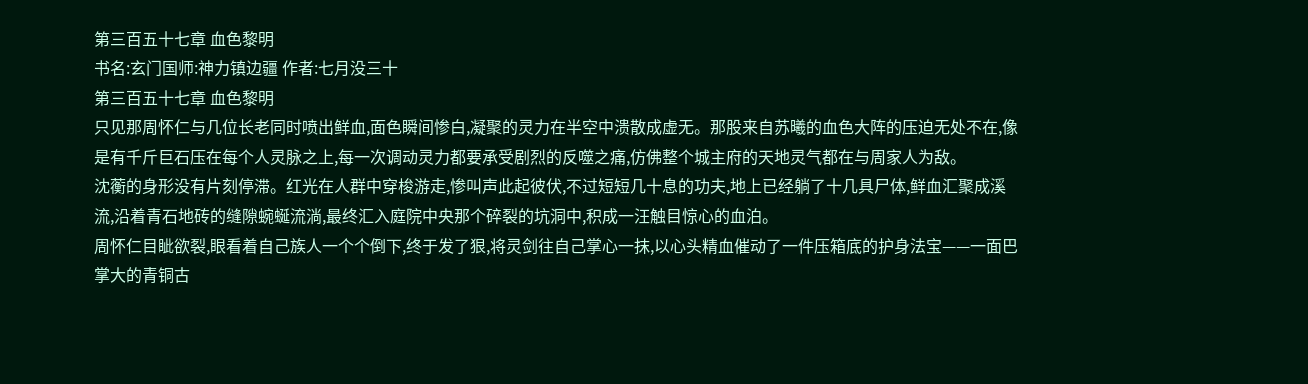第三百五十七章 血色黎明
书名:玄门国师:神力镇边疆 作者:七月没三十
第三百五十七章 血色黎明
只见那周怀仁与几位长老同时喷出鲜血,面色瞬间惨白,凝聚的灵力在半空中溃散成虚无。那股来自苏曦的血色大阵的压迫无处不在,像是有千斤巨石压在每个人灵脉之上,每一次调动灵力都要承受剧烈的反噬之痛,仿佛整个城主府的天地灵气都在与周家人为敌。
沈蘅的身形没有片刻停滞。红光在人群中穿梭游走,惨叫声此起彼伏,不过短短几十息的功夫,地上已经躺了十几具尸体,鲜血汇聚成溪流,沿着青石地砖的缝隙蜿蜒流淌,最终汇入庭院中央那个碎裂的坑洞中,积成一汪触目惊心的血泊。
周怀仁目眦欲裂,眼看着自己族人一个个倒下,终于发了狠,将灵剑往自己掌心一抹,以心头精血催动了一件压箱底的护身法宝——一面巴掌大的青铜古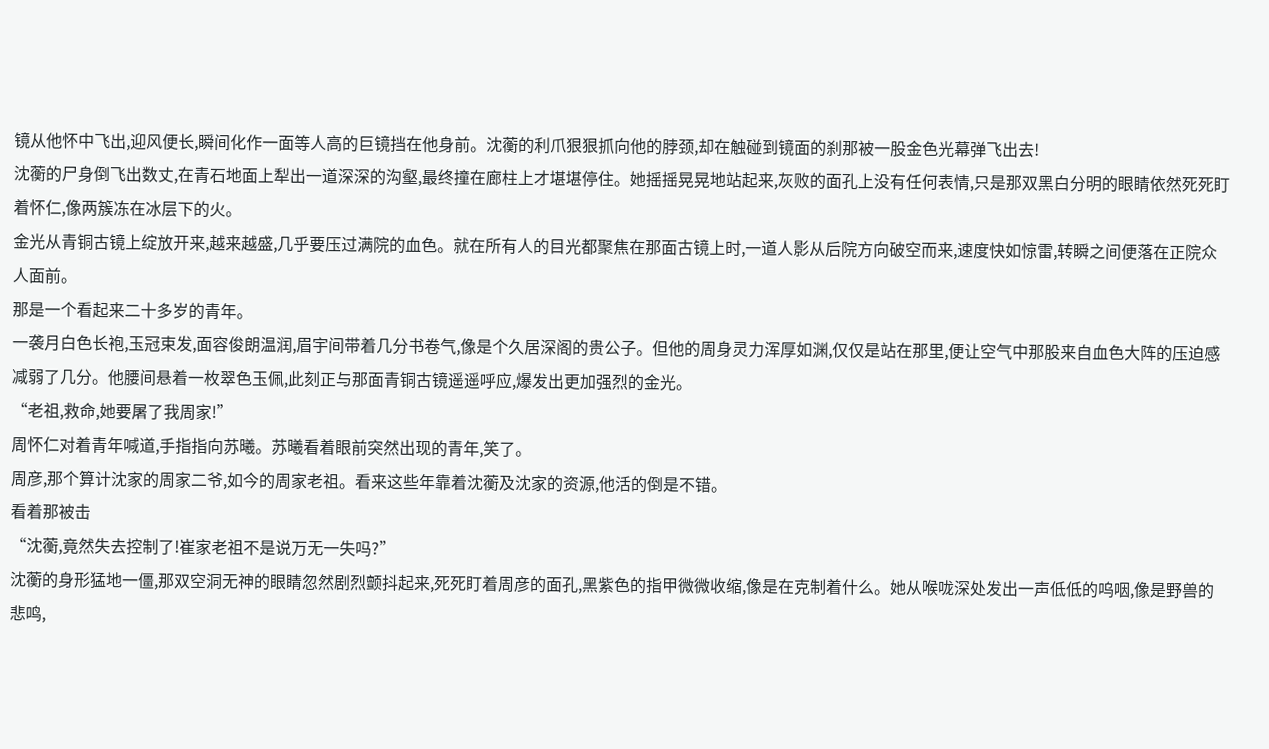镜从他怀中飞出,迎风便长,瞬间化作一面等人高的巨镜挡在他身前。沈蘅的利爪狠狠抓向他的脖颈,却在触碰到镜面的刹那被一股金色光幕弹飞出去!
沈蘅的尸身倒飞出数丈,在青石地面上犁出一道深深的沟壑,最终撞在廊柱上才堪堪停住。她摇摇晃晃地站起来,灰败的面孔上没有任何表情,只是那双黑白分明的眼睛依然死死盯着怀仁,像两簇冻在冰层下的火。
金光从青铜古镜上绽放开来,越来越盛,几乎要压过满院的血色。就在所有人的目光都聚焦在那面古镜上时,一道人影从后院方向破空而来,速度快如惊雷,转瞬之间便落在正院众人面前。
那是一个看起来二十多岁的青年。
一袭月白色长袍,玉冠束发,面容俊朗温润,眉宇间带着几分书卷气,像是个久居深阁的贵公子。但他的周身灵力浑厚如渊,仅仅是站在那里,便让空气中那股来自血色大阵的压迫感减弱了几分。他腰间悬着一枚翠色玉佩,此刻正与那面青铜古镜遥遥呼应,爆发出更加强烈的金光。
“老祖,救命,她要屠了我周家!”
周怀仁对着青年喊道,手指指向苏曦。苏曦看着眼前突然出现的青年,笑了。
周彦,那个算计沈家的周家二爷,如今的周家老祖。看来这些年靠着沈蘅及沈家的资源,他活的倒是不错。
看着那被击
“沈蘅,竟然失去控制了!崔家老祖不是说万无一失吗?”
沈蘅的身形猛地一僵,那双空洞无神的眼睛忽然剧烈颤抖起来,死死盯着周彦的面孔,黑紫色的指甲微微收缩,像是在克制着什么。她从喉咙深处发出一声低低的呜咽,像是野兽的悲鸣,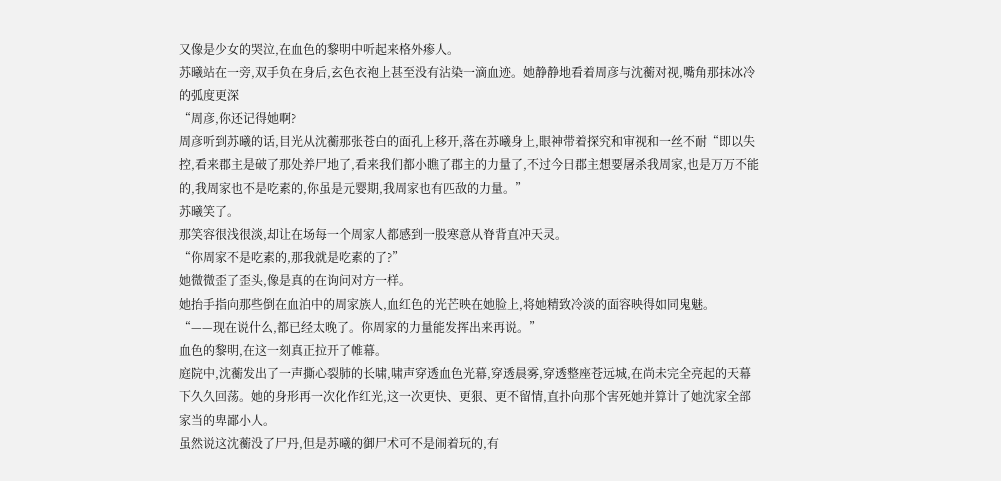又像是少女的哭泣,在血色的黎明中听起来格外瘆人。
苏曦站在一旁,双手负在身后,玄色衣袍上甚至没有沾染一滴血迹。她静静地看着周彦与沈蘅对视,嘴角那抹冰冷的弧度更深
“周彦,你还记得她啊?
周彦听到苏曦的话,目光从沈蘅那张苍白的面孔上移开,落在苏曦身上,眼神带着探究和审视和一丝不耐“即以失控,看来郡主是破了那处养尸地了,看来我们都小瞧了郡主的力量了,不过今日郡主想要屠杀我周家,也是万万不能的,我周家也不是吃素的,你虽是元婴期,我周家也有匹敌的力量。”
苏曦笑了。
那笑容很浅很淡,却让在场每一个周家人都感到一股寒意从脊背直冲天灵。
“你周家不是吃素的,那我就是吃素的了?”
她微微歪了歪头,像是真的在询问对方一样。
她抬手指向那些倒在血泊中的周家族人,血红色的光芒映在她脸上,将她精致冷淡的面容映得如同鬼魅。
“——现在说什么,都已经太晚了。你周家的力量能发挥出来再说。”
血色的黎明,在这一刻真正拉开了帷幕。
庭院中,沈蘅发出了一声撕心裂肺的长啸,啸声穿透血色光幕,穿透晨雾,穿透整座苍远城,在尚未完全亮起的天幕下久久回荡。她的身形再一次化作红光,这一次更快、更狠、更不留情,直扑向那个害死她并算计了她沈家全部家当的卑鄙小人。
虽然说这沈蘅没了尸丹,但是苏曦的御尸术可不是闹着玩的,有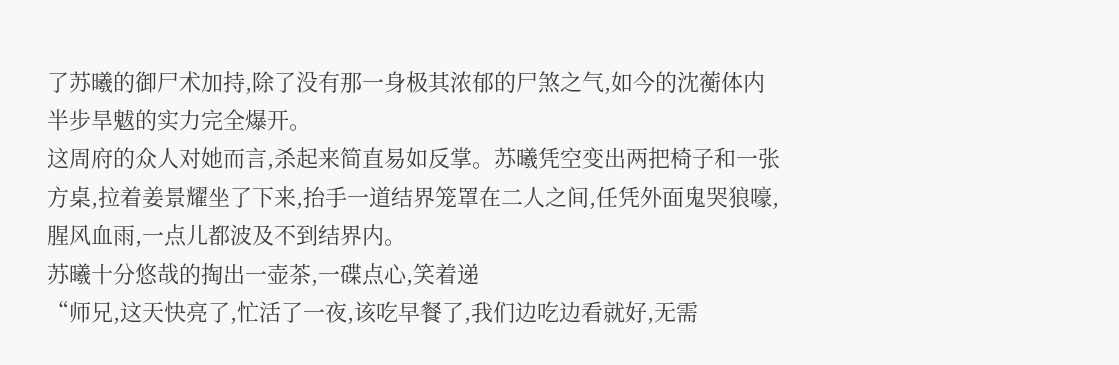了苏曦的御尸术加持,除了没有那一身极其浓郁的尸煞之气,如今的沈蘅体内半步旱魃的实力完全爆开。
这周府的众人对她而言,杀起来简直易如反掌。苏曦凭空变出两把椅子和一张方桌,拉着姜景耀坐了下来,抬手一道结界笼罩在二人之间,任凭外面鬼哭狼嚎,腥风血雨,一点儿都波及不到结界内。
苏曦十分悠哉的掏出一壶茶,一碟点心,笑着递
“师兄,这天快亮了,忙活了一夜,该吃早餐了,我们边吃边看就好,无需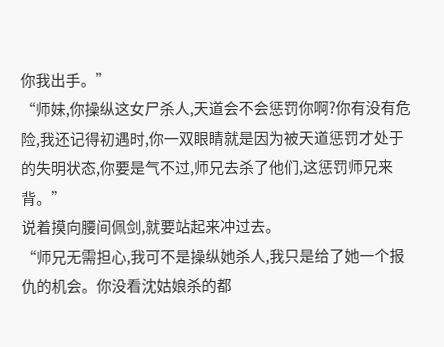你我出手。”
“师妹,你操纵这女尸杀人,天道会不会惩罚你啊?你有没有危险,我还记得初遇时,你一双眼睛就是因为被天道惩罚才处于的失明状态,你要是气不过,师兄去杀了他们,这惩罚师兄来背。”
说着摸向腰间佩剑,就要站起来冲过去。
“师兄无需担心,我可不是操纵她杀人,我只是给了她一个报仇的机会。你没看沈姑娘杀的都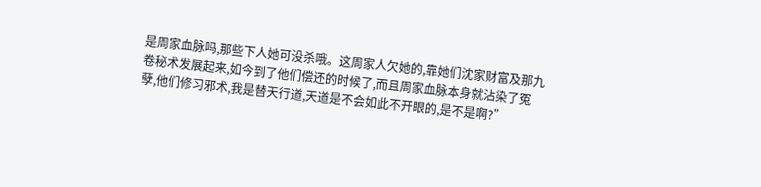是周家血脉吗,那些下人她可没杀哦。这周家人欠她的,靠她们沈家财富及那九卷秘术发展起来,如今到了他们偿还的时候了,而且周家血脉本身就沾染了冤孽,他们修习邪术,我是替天行道,天道是不会如此不开眼的,是不是啊?”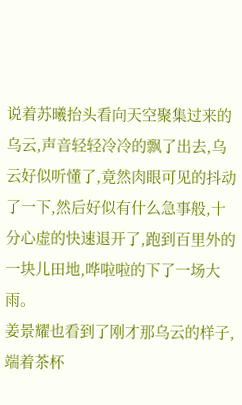说着苏曦抬头看向天空聚集过来的乌云,声音轻轻冷冷的飘了出去,乌云好似听懂了,竟然肉眼可见的抖动了一下,然后好似有什么急事般,十分心虚的快速退开了,跑到百里外的一块儿田地,哗啦啦的下了一场大雨。
姜景耀也看到了刚才那乌云的样子,端着茶杯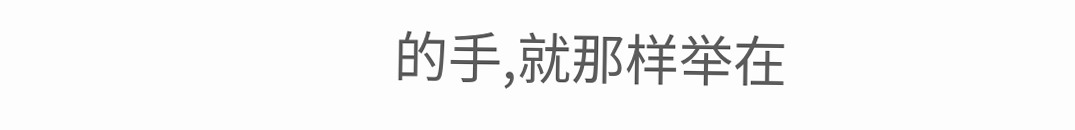的手,就那样举在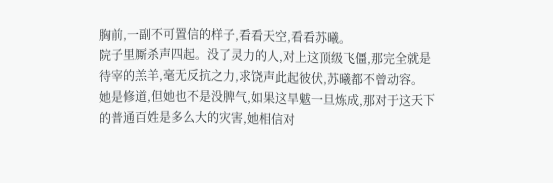胸前,一副不可置信的样子,看看天空,看看苏曦。
院子里厮杀声四起。没了灵力的人,对上这顶级飞僵,那完全就是待宰的羔羊,毫无反抗之力,求饶声此起彼伏,苏曦都不曾动容。
她是修道,但她也不是没脾气,如果这旱魃一旦炼成,那对于这天下的普通百姓是多么大的灾害,她相信对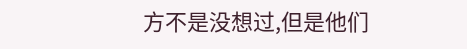方不是没想过,但是他们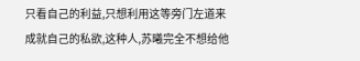只看自己的利益,只想利用这等旁门左道来成就自己的私欲,这种人,苏曦完全不想给他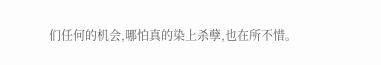们任何的机会,哪怕真的染上杀孽,也在所不惜。